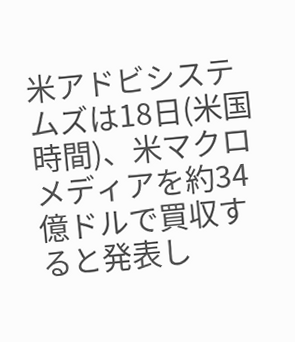米アドビシステムズは18日(米国時間)、米マクロメディアを約34億ドルで買収すると発表し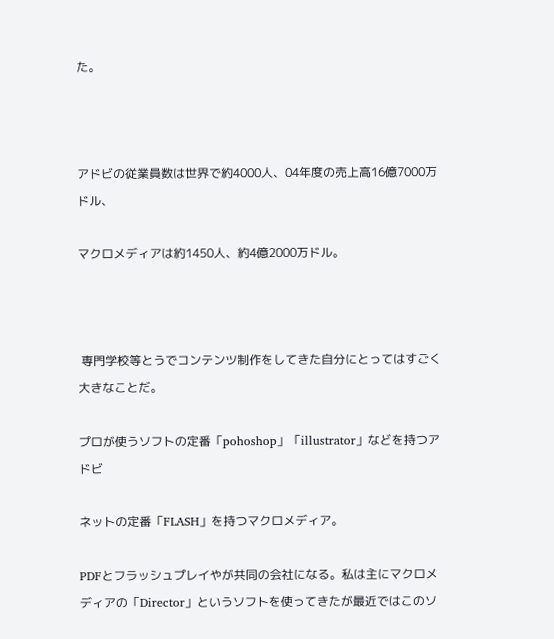た。



アドビの従業員数は世界で約4000人、04年度の売上高16億7000万ドル、

マクロメディアは約1450人、約4億2000万ドル。



 専門学校等とうでコンテンツ制作をしてきた自分にとってはすごく大きなことだ。

プロが使うソフトの定番「pohoshop」「illustrator」などを持つアドビ

ネットの定番「FLASH」を持つマクロメディア。

PDFとフラッシュプレイやが共同の会社になる。私は主にマクロメディアの「Director」というソフトを使ってきたが最近ではこのソ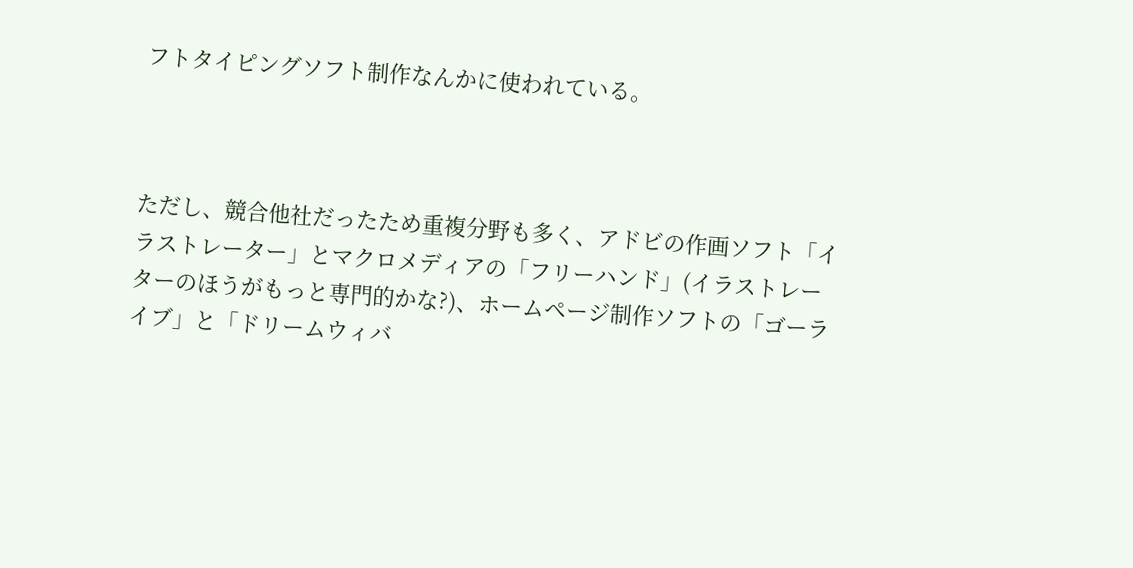フトタイピングソフト制作なんかに使われている。



ただし、競合他社だったため重複分野も多く、アドビの作画ソフト「イラストレーター」とマクロメディアの「フリーハンド」(イラストレーターのほうがもっと専門的かな?)、ホームページ制作ソフトの「ゴーライブ」と「ドリームウィバ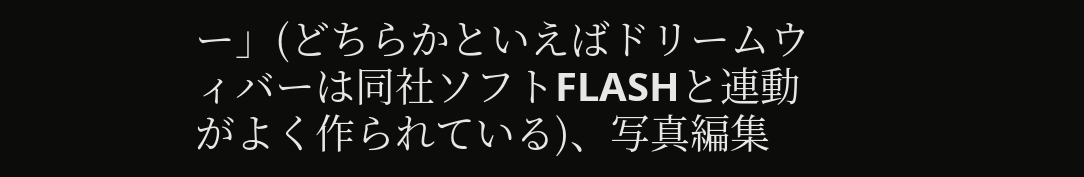ー」(どちらかといえばドリームウィバーは同社ソフトFLASHと連動がよく作られている)、写真編集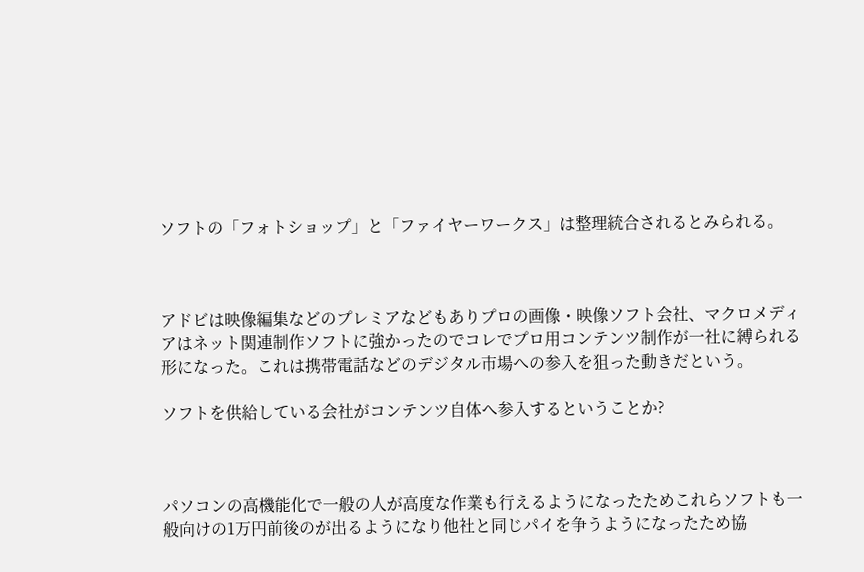ソフトの「フォトショップ」と「ファイヤーワークス」は整理統合されるとみられる。



アドビは映像編集などのプレミアなどもありプロの画像・映像ソフト会社、マクロメディアはネット関連制作ソフトに強かったのでコレでプロ用コンテンツ制作が一社に縛られる形になった。これは携帯電話などのデジタル市場への参入を狙った動きだという。

ソフトを供給している会社がコンテンツ自体へ参入するということか?



パソコンの高機能化で一般の人が高度な作業も行えるようになったためこれらソフトも一般向けの1万円前後のが出るようになり他社と同じパイを争うようになったため協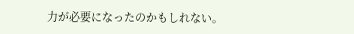力が必要になったのかもしれない。